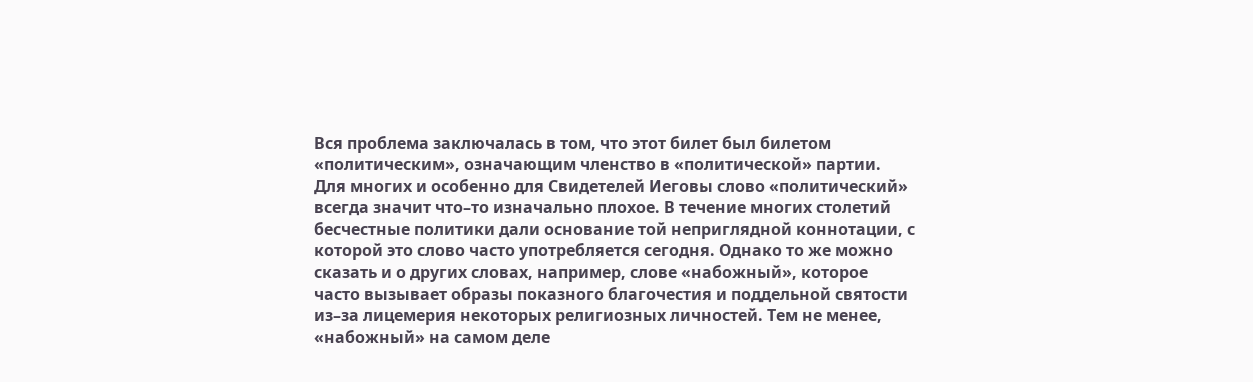Вся проблема заключалась в том, что этот билет был билетом «политическим», означающим членство в «политической» партии. Для многих и особенно для Свидетелей Иеговы слово «политический» всегда значит что–то изначально плохое. В течение многих столетий бесчестные политики дали основание той неприглядной коннотации, с которой это слово часто употребляется сегодня. Однако то же можно сказать и о других словах, например, слове «набожный», которое часто вызывает образы показного благочестия и поддельной святости из–за лицемерия некоторых религиозных личностей. Тем не менее, «набожный» на самом деле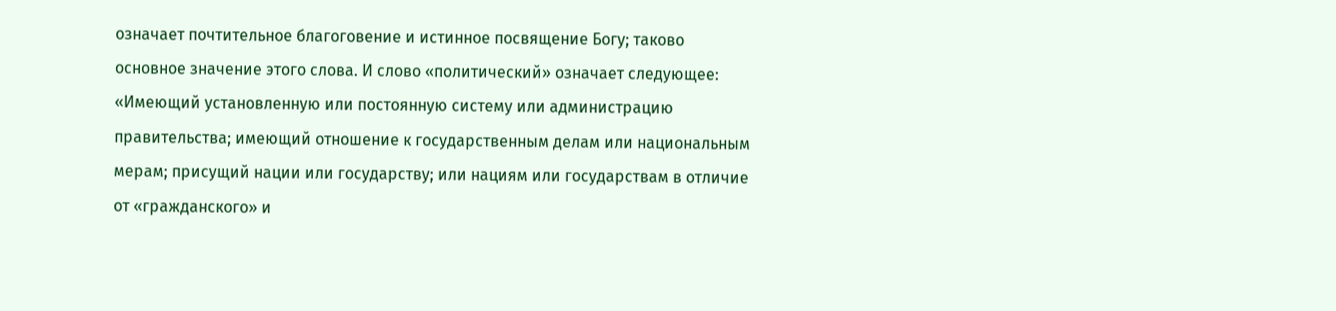означает почтительное благоговение и истинное посвящение Богу; таково основное значение этого слова. И слово «политический» означает следующее:
«Имеющий установленную или постоянную систему или администрацию правительства; имеющий отношение к государственным делам или национальным мерам; присущий нации или государству; или нациям или государствам в отличие от «гражданского» и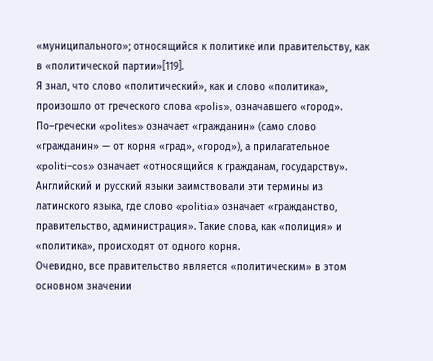«муниципального»; относящийся к политике или правительству, как в «политической партии»[119].
Я знал, что слово «политический», как и слово «политика», произошло от греческого слова «polis», означавшего «город». По–гречески «polites» означает «гражданин» (само слово «гражданин» — от корня «град», «город»), а прилагательное «politi–cos» означает «относящийся к гражданам, государству». Английский и русский языки заимствовали эти термины из латинского языка, где слово «politia» означает «гражданство, правительство, администрация». Такие слова, как «полиция» и «политика», происходят от одного корня.
Очевидно, все правительство является «политическим» в этом основном значении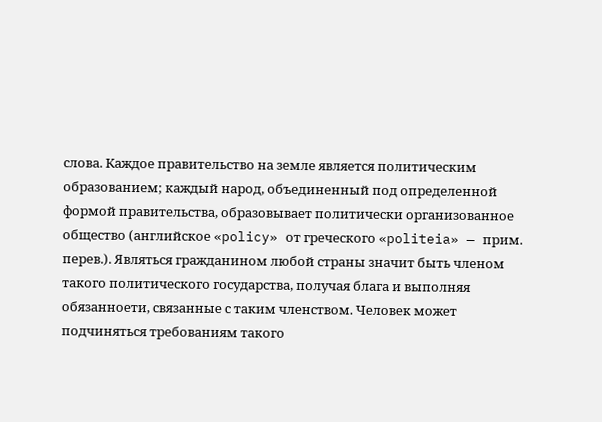слова. Каждое правительство на земле является политическим образованием; каждый народ, объединенный под определенной формой правительства, образовывает политически организованное общество (английское «policy» от греческого «politeia» — прим. перев.). Являться гражданином любой страны значит быть членом такого политического государства, получая блага и выполняя обязанноети, связанные с таким членством. Человек может подчиняться требованиям такого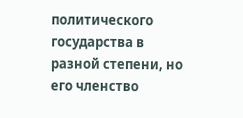политического государства в разной степени, но его членство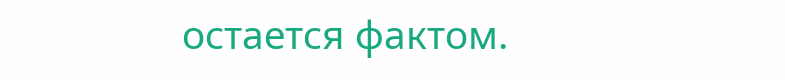остается фактом.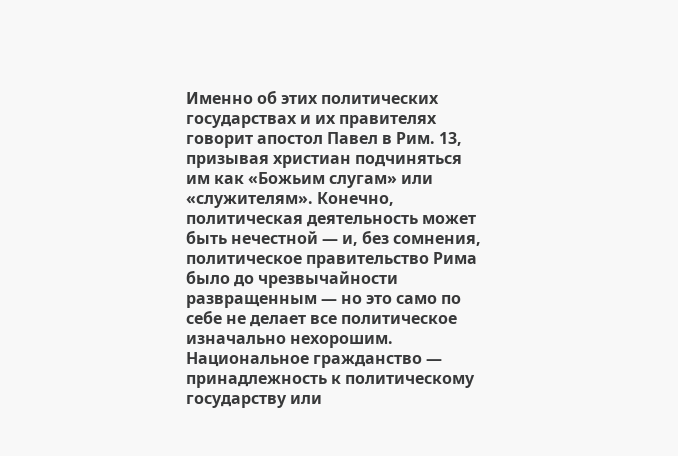Именно об этих политических государствах и их правителях говорит апостол Павел в Рим. 13, призывая христиан подчиняться им как «Божьим слугам» или «служителям». Конечно, политическая деятельность может быть нечестной — и, без сомнения, политическое правительство Рима было до чрезвычайности развращенным — но это само по себе не делает все политическое изначально нехорошим. Национальное гражданство — принадлежность к политическому государству или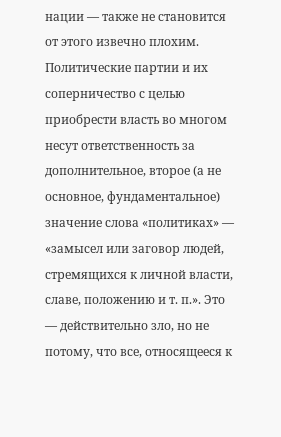нации — также не становится от этого извечно плохим. Политические партии и их соперничество с целью приобрести власть во многом несут ответственность за дополнительное, второе (а не основное, фундаментальное) значение слова «политиках» — «замысел или заговор людей, стремящихся к личной власти, славе, положению и т. п.». Это — действительно зло, но не потому, что все, относящееся к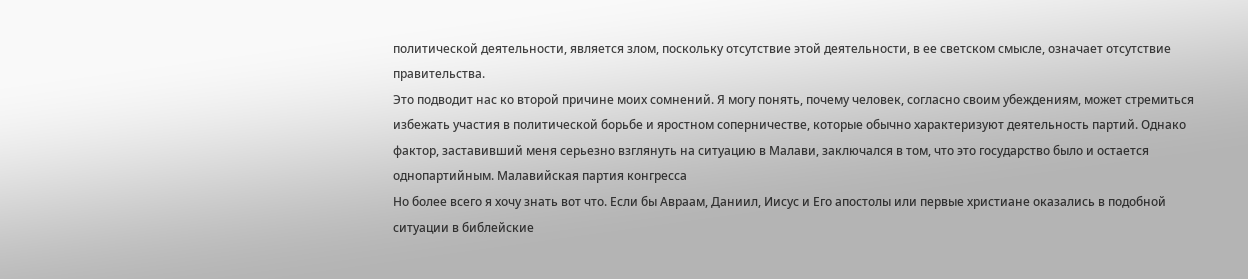политической деятельности, является злом, поскольку отсутствие этой деятельности, в ее светском смысле, означает отсутствие правительства.
Это подводит нас ко второй причине моих сомнений. Я могу понять, почему человек, согласно своим убеждениям, может стремиться избежать участия в политической борьбе и яростном соперничестве, которые обычно характеризуют деятельность партий. Однако фактор, заставивший меня серьезно взглянуть на ситуацию в Малави, заключался в том, что это государство было и остается однопартийным. Малавийская партия конгресса
Но более всего я хочу знать вот что. Если бы Авраам, Даниил, Иисус и Его апостолы или первые христиане оказались в подобной ситуации в библейские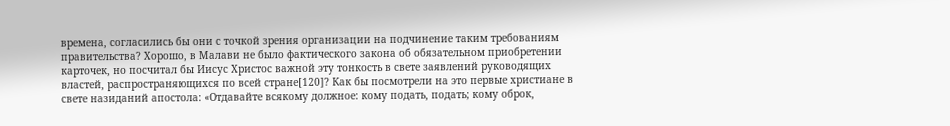времена, согласились бы они с точкой зрения организации на подчинение таким требованиям правительства? Хорошо, в Малави не было фактического закона об обязательном приобретении карточек, но посчитал бы Иисус Христос важной эту тонкость в свете заявлений руководящих властей, распространяющихся по всей стране[120]? Как бы посмотрели на это первые христиане в свете назиданий апостола: «Отдавайте всякому должное: кому подать, подать; кому оброк,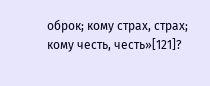оброк; кому страх, страх; кому честь, честь»[121]?